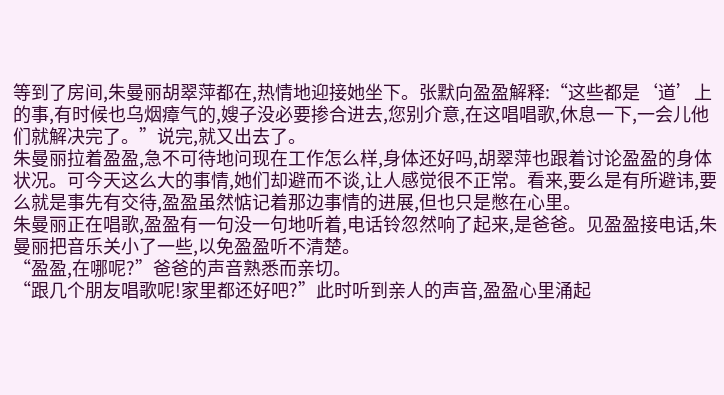等到了房间,朱曼丽胡翠萍都在,热情地迎接她坐下。张默向盈盈解释:“这些都是‘道’上的事,有时候也乌烟瘴气的,嫂子没必要掺合进去,您别介意,在这唱唱歌,休息一下,一会儿他们就解决完了。”说完,就又出去了。
朱曼丽拉着盈盈,急不可待地问现在工作怎么样,身体还好吗,胡翠萍也跟着讨论盈盈的身体状况。可今天这么大的事情,她们却避而不谈,让人感觉很不正常。看来,要么是有所避讳,要么就是事先有交待,盈盈虽然惦记着那边事情的进展,但也只是憋在心里。
朱曼丽正在唱歌,盈盈有一句没一句地听着,电话铃忽然响了起来,是爸爸。见盈盈接电话,朱曼丽把音乐关小了一些,以免盈盈听不清楚。
“盈盈,在哪呢?”爸爸的声音熟悉而亲切。
“跟几个朋友唱歌呢!家里都还好吧?”此时听到亲人的声音,盈盈心里涌起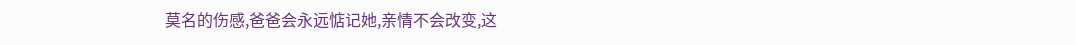莫名的伤感,爸爸会永远惦记她,亲情不会改变,这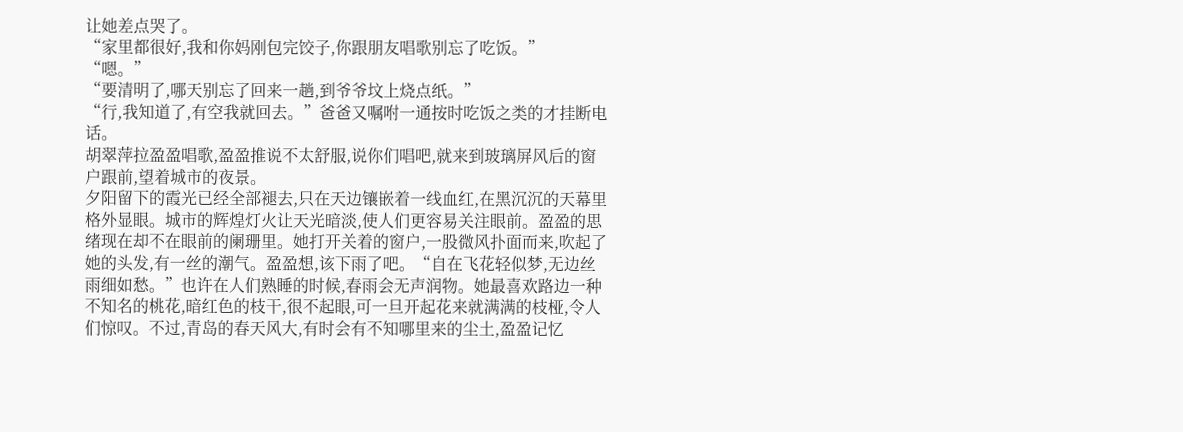让她差点哭了。
“家里都很好,我和你妈刚包完饺子,你跟朋友唱歌别忘了吃饭。”
“嗯。”
“要清明了,哪天别忘了回来一趟,到爷爷坟上烧点纸。”
“行,我知道了,有空我就回去。”爸爸又嘱咐一通按时吃饭之类的才挂断电话。
胡翠萍拉盈盈唱歌,盈盈推说不太舒服,说你们唱吧,就来到玻璃屏风后的窗户跟前,望着城市的夜景。
夕阳留下的霞光已经全部褪去,只在天边镶嵌着一线血红,在黑沉沉的天幕里格外显眼。城市的辉煌灯火让天光暗淡,使人们更容易关注眼前。盈盈的思绪现在却不在眼前的阑珊里。她打开关着的窗户,一股微风扑面而来,吹起了她的头发,有一丝的潮气。盈盈想,该下雨了吧。“自在飞花轻似梦,无边丝雨细如愁。”也许在人们熟睡的时候,春雨会无声润物。她最喜欢路边一种不知名的桃花,暗红色的枝干,很不起眼,可一旦开起花来就满满的枝桠,令人们惊叹。不过,青岛的春天风大,有时会有不知哪里来的尘土,盈盈记忆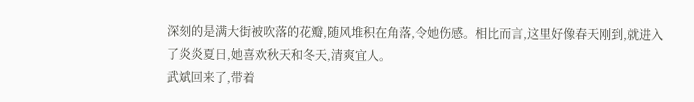深刻的是满大街被吹落的花瓣,随风堆积在角落,令她伤感。相比而言,这里好像春天刚到,就进入了炎炎夏日,她喜欢秋天和冬天,清爽宜人。
武斌回来了,带着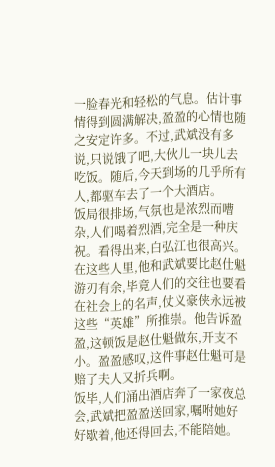一脸春光和轻松的气息。估计事情得到圆满解决,盈盈的心情也随之安定许多。不过,武斌没有多说,只说饿了吧,大伙儿一块儿去吃饭。随后,今天到场的几乎所有人,都驱车去了一个大酒店。
饭局很排场,气氛也是浓烈而嘈杂,人们喝着烈酒,完全是一种庆祝。看得出来,白弘江也很高兴。在这些人里,他和武斌要比赵仕魁游刃有余,毕竟人们的交往也要看在社会上的名声,仗义豪侠永远被这些“英雄”所推崇。他告诉盈盈,这顿饭是赵仕魁做东,开支不小。盈盈感叹,这件事赵仕魁可是赔了夫人又折兵啊。
饭毕,人们涌出酒店奔了一家夜总会,武斌把盈盈送回家,嘱咐她好好歇着,他还得回去,不能陪她。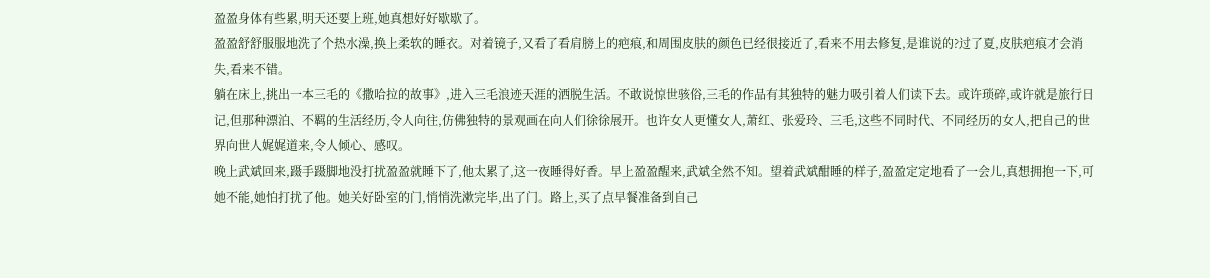盈盈身体有些累,明天还要上班,她真想好好歇歇了。
盈盈舒舒服服地洗了个热水澡,换上柔软的睡衣。对着镜子,又看了看肩膀上的疤痕,和周围皮肤的颜色已经很接近了,看来不用去修复,是谁说的?过了夏,皮肤疤痕才会消失,看来不错。
躺在床上,挑出一本三毛的《撒哈拉的故事》,进入三毛浪迹天涯的洒脱生活。不敢说惊世骇俗,三毛的作品有其独特的魅力吸引着人们读下去。或许琐碎,或许就是旅行日记,但那种漂泊、不羁的生活经历,令人向往,仿佛独特的景观画在向人们徐徐展开。也许女人更懂女人,萧红、张爱玲、三毛,这些不同时代、不同经历的女人,把自己的世界向世人娓娓道来,令人倾心、感叹。
晚上武斌回来,蹑手蹑脚地没打扰盈盈就睡下了,他太累了,这一夜睡得好香。早上盈盈醒来,武斌全然不知。望着武斌酣睡的样子,盈盈定定地看了一会儿,真想拥抱一下,可她不能,她怕打扰了他。她关好卧室的门,悄悄洗漱完毕,出了门。路上,买了点早餐准备到自己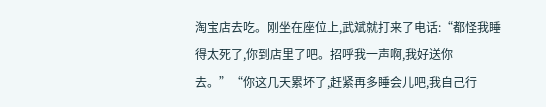淘宝店去吃。刚坐在座位上,武斌就打来了电话:“都怪我睡得太死了,你到店里了吧。招呼我一声啊,我好送你去。”“你这几天累坏了,赶紧再多睡会儿吧,我自己行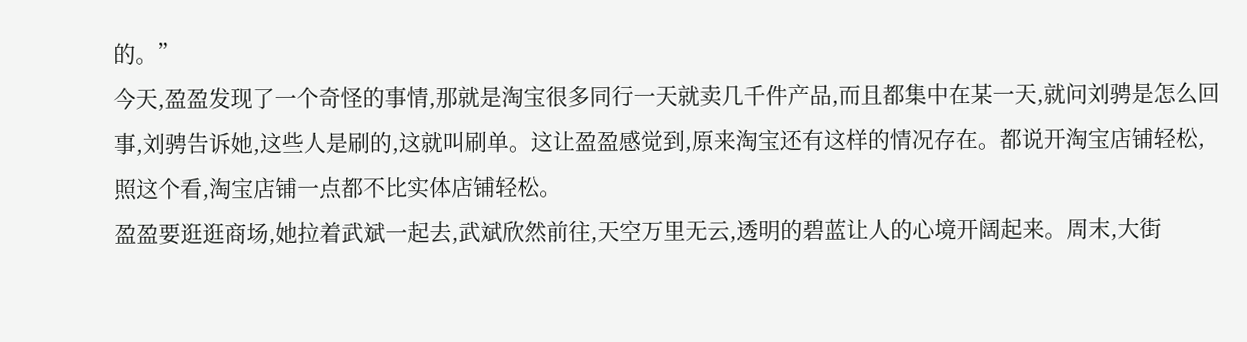的。”
今天,盈盈发现了一个奇怪的事情,那就是淘宝很多同行一天就卖几千件产品,而且都集中在某一天,就问刘骋是怎么回事,刘骋告诉她,这些人是刷的,这就叫刷单。这让盈盈感觉到,原来淘宝还有这样的情况存在。都说开淘宝店铺轻松,照这个看,淘宝店铺一点都不比实体店铺轻松。
盈盈要逛逛商场,她拉着武斌一起去,武斌欣然前往,天空万里无云,透明的碧蓝让人的心境开阔起来。周末,大街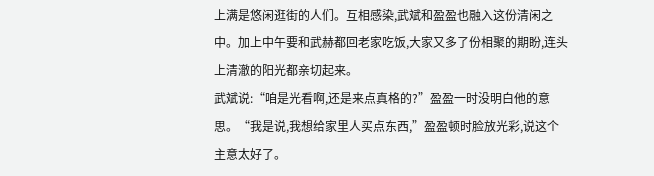上满是悠闲逛街的人们。互相感染,武斌和盈盈也融入这份清闲之中。加上中午要和武赫都回老家吃饭,大家又多了份相聚的期盼,连头上清澈的阳光都亲切起来。
武斌说:“咱是光看啊,还是来点真格的?”盈盈一时没明白他的意思。“我是说,我想给家里人买点东西,”盈盈顿时脸放光彩,说这个主意太好了。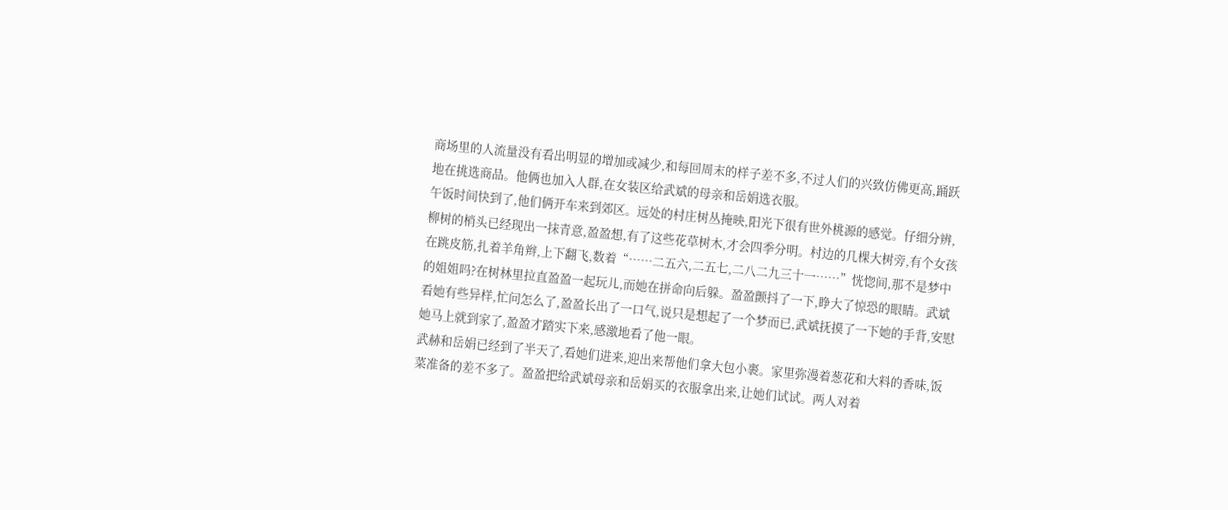商场里的人流量没有看出明显的增加或减少,和每回周末的样子差不多,不过人们的兴致仿佛更高,踊跃地在挑选商品。他俩也加入人群,在女装区给武斌的母亲和岳娟选衣服。
午饭时间快到了,他们俩开车来到郊区。远处的村庄树丛掩映,阳光下很有世外桃源的感觉。仔细分辨,柳树的梢头已经现出一抹青意,盈盈想,有了这些花草树木,才会四季分明。村边的几棵大树旁,有个女孩在跳皮筋,扎着羊角辫,上下翻飞,数着“……二五六,二五七,二八二九三十一……”恍惚间,那不是梦中的姐姐吗?在树林里拉直盈盈一起玩儿,而她在拼命向后躲。盈盈颤抖了一下,睁大了惊恐的眼睛。武斌看她有些异样,忙问怎么了,盈盈长出了一口气,说只是想起了一个梦而已,武斌抚摸了一下她的手背,安慰她马上就到家了,盈盈才踏实下来,感激地看了他一眼。
武赫和岳娟已经到了半天了,看她们进来,迎出来帮他们拿大包小裹。家里弥漫着葱花和大料的香味,饭菜准备的差不多了。盈盈把给武斌母亲和岳娟买的衣服拿出来,让她们试试。两人对着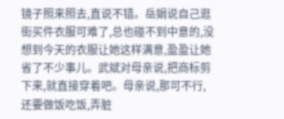镜子照来照去,直说不错。岳娟说自己逛街买件衣服可难了,总也碰不到中意的,没想到今天的衣服让她这样满意,盈盈让她省了不少事儿。武斌对母亲说,把商标剪下来,就直接穿着吧。母亲说,那可不行,还要做饭吃饭,弄脏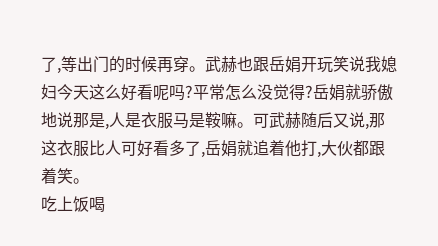了,等出门的时候再穿。武赫也跟岳娟开玩笑说我媳妇今天这么好看呢吗?平常怎么没觉得?岳娟就骄傲地说那是,人是衣服马是鞍嘛。可武赫随后又说,那这衣服比人可好看多了,岳娟就追着他打,大伙都跟着笑。
吃上饭喝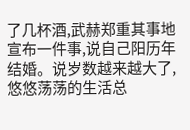了几杯酒,武赫郑重其事地宣布一件事,说自己阳历年结婚。说岁数越来越大了,悠悠荡荡的生活总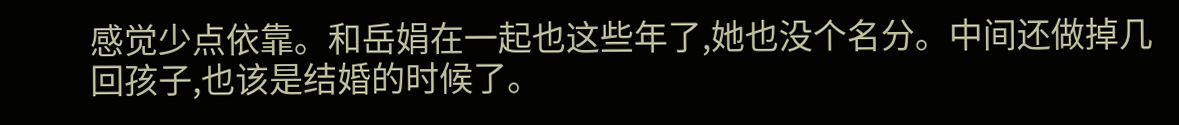感觉少点依靠。和岳娟在一起也这些年了,她也没个名分。中间还做掉几回孩子,也该是结婚的时候了。